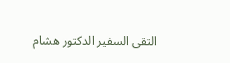التقى السفير الدكتور هشام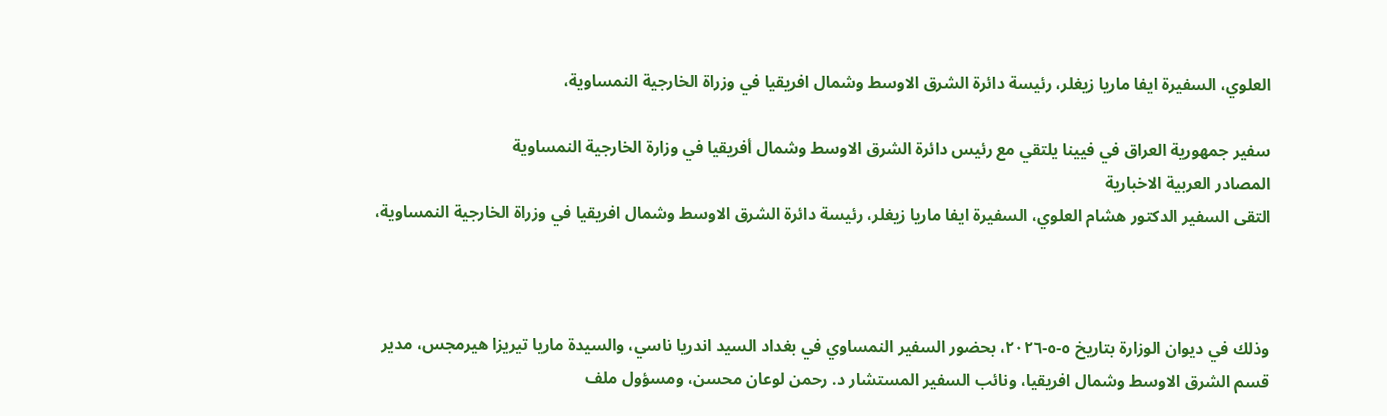العلوي، السفيرة ايفا ماريا زيغلر، رئيسة دائرة الشرق الاوسط وشمال افريقيا في وزراة الخارجية النمساوية،

سفير جمهورية العراق في فيينا يلتقي مع رئيس دائرة الشرق الاوسط وشمال أفريقيا في وزارة الخارجية النمساوية
المصادر العربية الاخبارية
التقى السفير الدكتور هشام العلوي، السفيرة ايفا ماريا زيغلر، رئيسة دائرة الشرق الاوسط وشمال افريقيا في وزراة الخارجية النمساوية،



وذلك في ديوان الوزارة بتاريخ ٥-٥-٢٠٢٦، بحضور السفير النمساوي في بغداد السيد اندريا ناسي، والسيدة ماريا تيريزا هيرمجس، مدير قسم الشرق الاوسط وشمال افريقيا، ونائب السفير المستشار د. رحمن لوعان محسن، ومسؤول ملف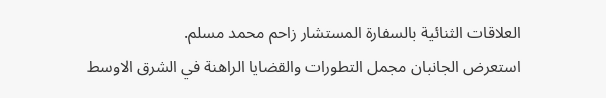العلاقات الثنائية بالسفارة المستشار زاحم محمد مسلم.
استعرض الجانبان مجمل التطورات والقضايا الراهنة في الشرق الاوسط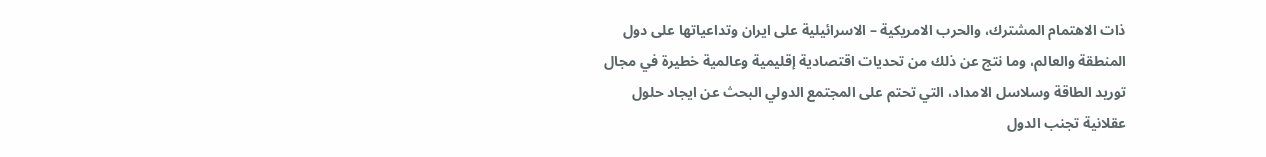ذات الاهتمام المشترك، والحرب الامريكية – الاسرائيلية على ايران وتداعياتها على دول المنطقة والعالم، وما نتج عن ذلك من تحديات اقتصادية إقليمية وعالمية خطيرة في مجال توريد الطاقة وسلاسل الامداد، التي تحتم على المجتمع الدولي البحث عن ايجاد حلول عقلانية تجنب الدول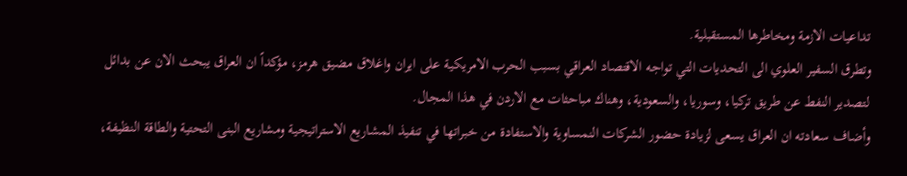تداعيات الازمة ومخاطرها المستقبلية.
وتطرق السفير العلوي الى التحديات التي تواجه الاقتصاد العراقي بسبب الحرب الامريكية على ايران واغلاق مضيق هرمز، مؤكداً ان العراق يبحث الان عن بدائل لتصدير النفط عن طريق تركيا، وسوريا، والسعودية، وهناك مباحثات مع الاردن في هذا المجال.
وأضاف سعادته ان العراق يسعى لزيادة حضور الشركات النمساوية والاستفادة من خبراتها في تنفيذ المشاريع الاستراتيجية ومشاريع البنى التحتية والطاقة النظيفة،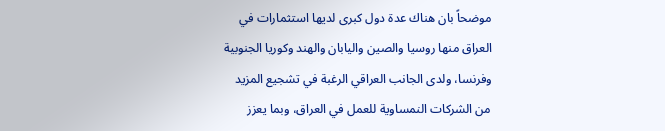موضحاً بان هناك عدة دول كبرى لديها استثمارات في العراق منها روسيا والصين واليابان والهند وكوريا الجنوبية وفرنسا، ولدى الجانب العراقي الرغبة في تشجيع المزيد من الشركات النمساوية للعمل في العراق، وبما يعزز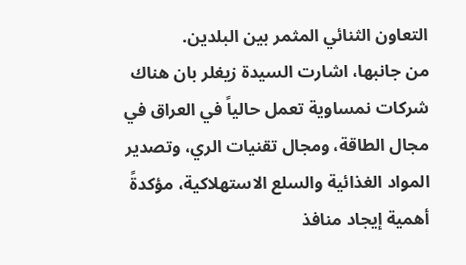التعاون الثنائي المثمر بين البلدين.
من جانبها، اشارت السيدة زيغلر بان هناك شركات نمساوية تعمل حالياً في العراق في مجال الطاقة، ومجال تقنيات الري، وتصدير المواد الغذائية والسلع الاستهلاكية، مؤكدةً أهمية إيجاد منافذ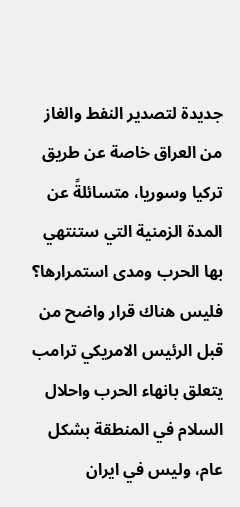جديدة لتصدير النفط والغاز من العراق خاصة عن طريق تركيا وسوريا، متسائلةً عن المدة الزمنية التي ستنتهي بها الحرب ومدى استمرارها؟ فليس هناك قرار واضح من قبل الرئيس الامريكي ترامب يتعلق بانهاء الحرب واحلال السلام في المنطقة بشكل عام، وليس في ايران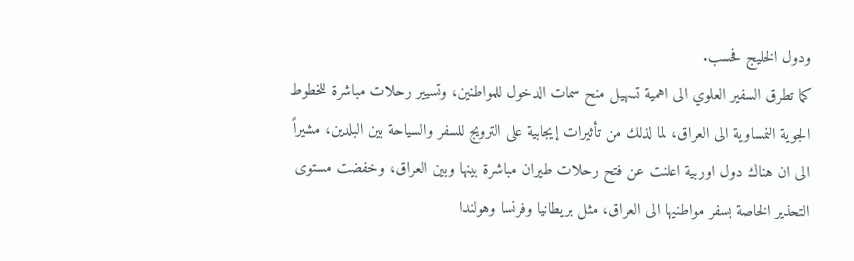ودول الخليج فحسب.
كما تطرق السفير العلوي الى اهمية تسهيل منح سمات الدخول للمواطنين، وتسيير رحلات مباشرة للخطوط الجوية النمساوية الى العراق، لما لذلك من تأثيرات إيجابية على الترويج للسفر والسياحة بين البلدين، مشيراً الى ان هناك دول اوربية اعلنت عن فتح رحلات طيران مباشرة بينها وبين العراق، وخفضت مستوى التحذير الخاصة بسفر مواطنيها الى العراق، مثل بريطانيا وفرنسا وهولندا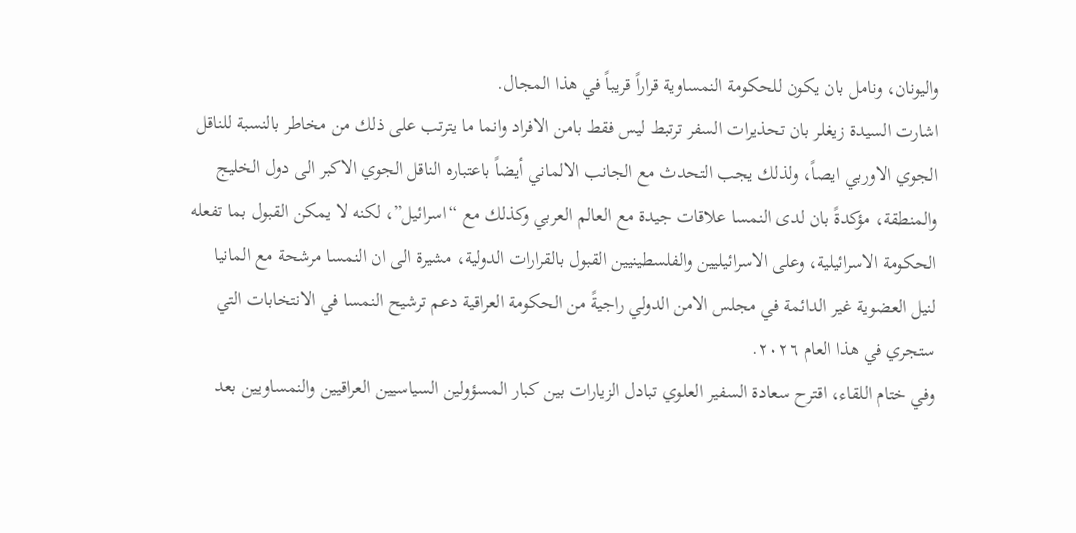واليونان، ونامل بان يكون للحكومة النمساوية قراراً قريباً في هذا المجال.
اشارت السيدة زيغلر بان تحذيرات السفر ترتبط ليس فقط بامن الافراد وانما ما يترتب على ذلك من مخاطر بالنسبة للناقل الجوي الاوربي ايصاً، ولذلك يجب التحدث مع الجانب الالماني أيضاً باعتباره الناقل الجوي الاكبر الى دول الخليج والمنطقة، مؤكدةً بان لدى النمسا علاقات جيدة مع العالم العربي وكذلك مع “اسرائيل”، لكنه لا يمكن القبول بما تفعله الحكومة الاسرائيلية، وعلى الاسرائيليين والفلسطينيين القبول بالقرارات الدولية، مشيرة الى ان النمسا مرشحة مع المانيا لنيل العضوية غير الدائمة في مجلس الامن الدولي راجيةً من الحكومة العراقية دعم ترشيح النمسا في الانتخابات التي ستجري في هذا العام ٢٠٢٦.
وفي ختام اللقاء، اقترح سعادة السفير العلوي تبادل الزيارات بين كبار المسؤولين السياسيين العراقيين والنمساويين بعد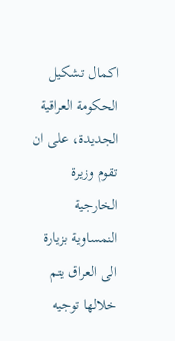اكمال تشكيل الحكومة العراقية الجديدة، على ان تقوم وزيرة الخارجية النمساوية بزيارة الى العراق يتم خلالها توجيه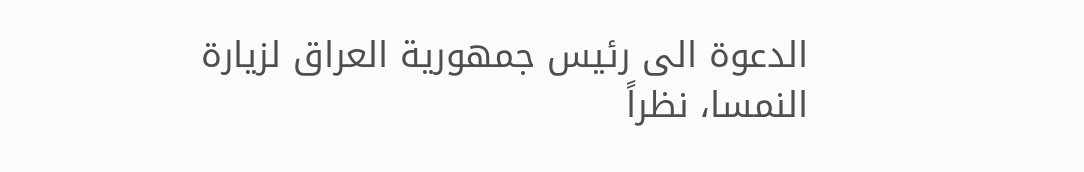الدعوة الى رئيس جمهورية العراق لزيارة النمسا، نظراً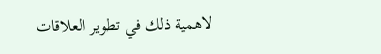لاهمية ذلك في تطوير العلاقات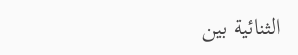الثنائية بين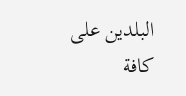البلدين على كافة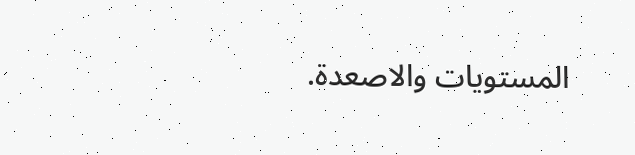المستويات والاصعدة.